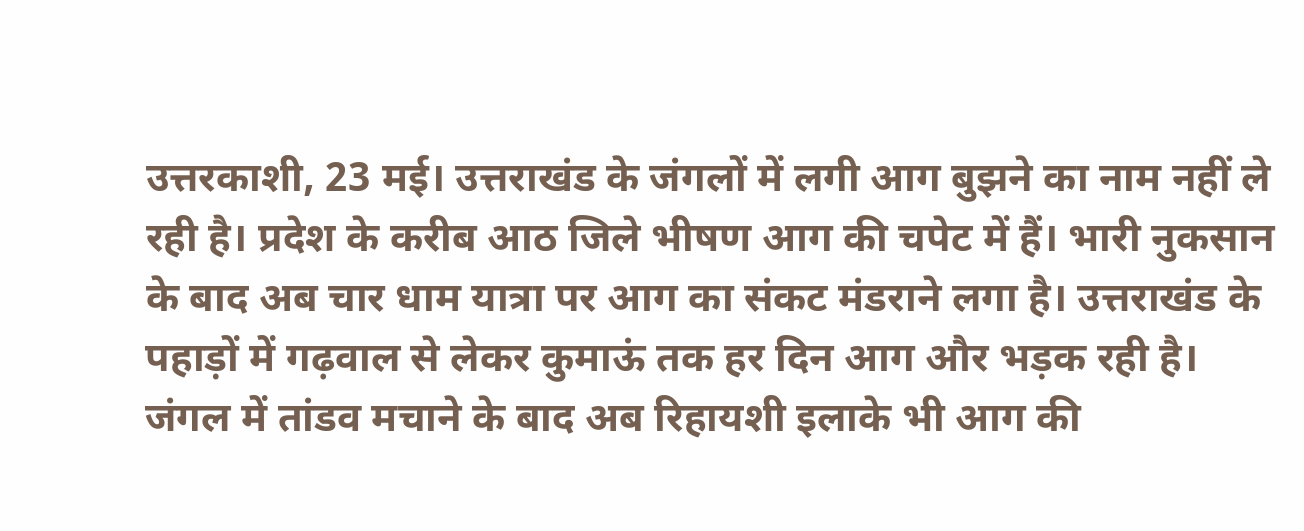उत्तरकाशी, 23 मई। उत्तराखंड के जंगलों में लगी आग बुझने का नाम नहीं ले रही है। प्रदेश के करीब आठ जिले भीषण आग की चपेट में हैं। भारी नुकसान के बाद अब चार धाम यात्रा पर आग का संकट मंडराने लगा है। उत्तराखंड के पहाड़ों में गढ़वाल से लेकर कुमाऊं तक हर दिन आग और भड़क रही है। जंगल में तांडव मचाने के बाद अब रिहायशी इलाके भी आग की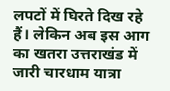लपटों में घिरते दिख रहे हैं। लेकिन अब इस आग का खतरा उत्तराखंड में जारी चारधाम यात्रा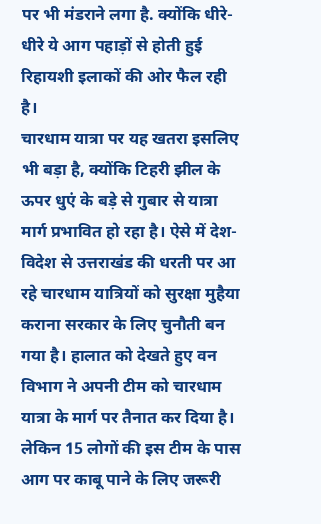पर भी मंडराने लगा है. क्योंकि धीरे-धीरे ये आग पहाड़ों से होती हुई रिहायशी इलाकों की ओर फैल रही है।
चारधाम यात्रा पर यह खतरा इसलिए भी बड़ा है, क्योंकि टिहरी झील के ऊपर धुएं के बड़े से गुबार से यात्रा मार्ग प्रभावित हो रहा है। ऐसे में देश-विदेश से उत्तराखंड की धरती पर आ रहे चारधाम यात्रियों को सुरक्षा मुहैया कराना सरकार के लिए चुनौती बन गया है। हालात को देखते हुए वन विभाग ने अपनी टीम को चारधाम यात्रा के मार्ग पर तैनात कर दिया है। लेकिन 15 लोगों की इस टीम के पास आग पर काबू पाने के लिए जरूरी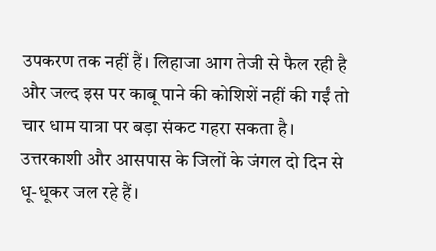उपकरण तक नहीं हैं। लिहाजा आग तेजी से फैल रही है और जल्द इस पर काबू पाने की कोशिशें नहीं की गईं तो चार धाम यात्रा पर बड़ा संकट गहरा सकता है। उत्तरकाशी और आसपास के जिलों के जंगल दो दिन से धू-धूकर जल रहे हैं।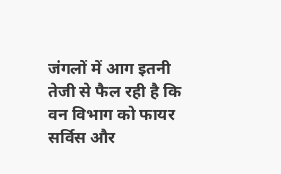जंगलों में आग इतनी तेजी से फैल रही है कि वन विभाग को फायर सर्विस और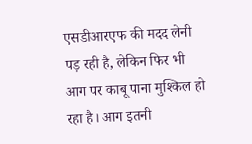एसडीआरएफ की मदद लेनी पड़ रही है, लेकिन फिर भी आग पर काबू पाना मुश्किल हो रहा है। आग इतनी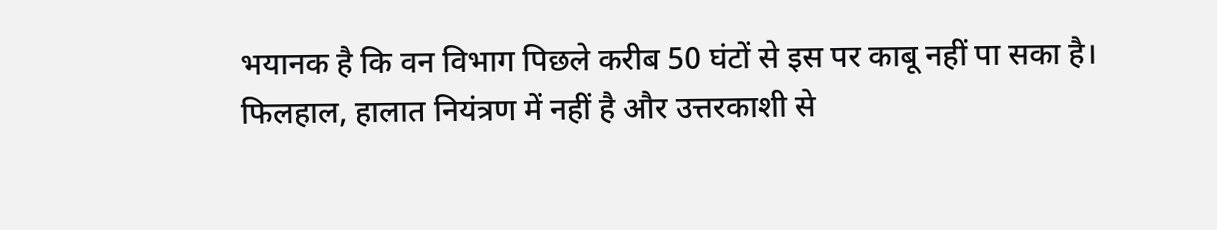भयानक है कि वन विभाग पिछले करीब 50 घंटों से इस पर काबू नहीं पा सका है। फिलहाल, हालात नियंत्रण में नहीं है और उत्तरकाशी से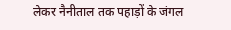लेकर नैनीताल तक पहाड़ों के जंगल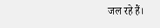जल रहे हैं।